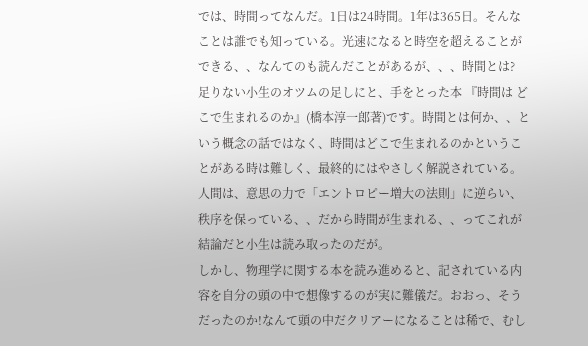では、時間ってなんだ。1日は24時間。1年は365日。そんなことは誰でも知っている。光速になると時空を超えることができる、、なんてのも読んだことがあるが、、、時間とは?
足りない小生のオツムの足しにと、手をとった本 『時間は どこで生まれるのか』(橋本淳一郎著)です。時間とは何か、、という概念の話ではなく、時間はどこで生まれるのかということがある時は難しく、最終的にはやさしく解説されている。人間は、意思の力で「エントロピー増大の法則」に逆らい、秩序を保っている、、だから時間が生まれる、、ってこれが結論だと小生は読み取ったのだが。
しかし、物理学に関する本を読み進めると、記されている内容を自分の頭の中で想像するのが実に難儀だ。おおっ、そうだったのか!なんて頭の中だクリアーになることは稀で、むし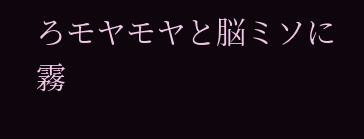ろモヤモヤと脳ミソに霧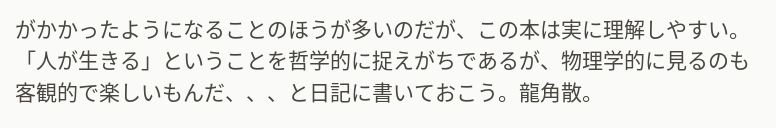がかかったようになることのほうが多いのだが、この本は実に理解しやすい。
「人が生きる」ということを哲学的に捉えがちであるが、物理学的に見るのも客観的で楽しいもんだ、、、と日記に書いておこう。龍角散。